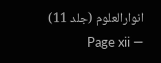انوارالعلوم (جلد 11) — Page xii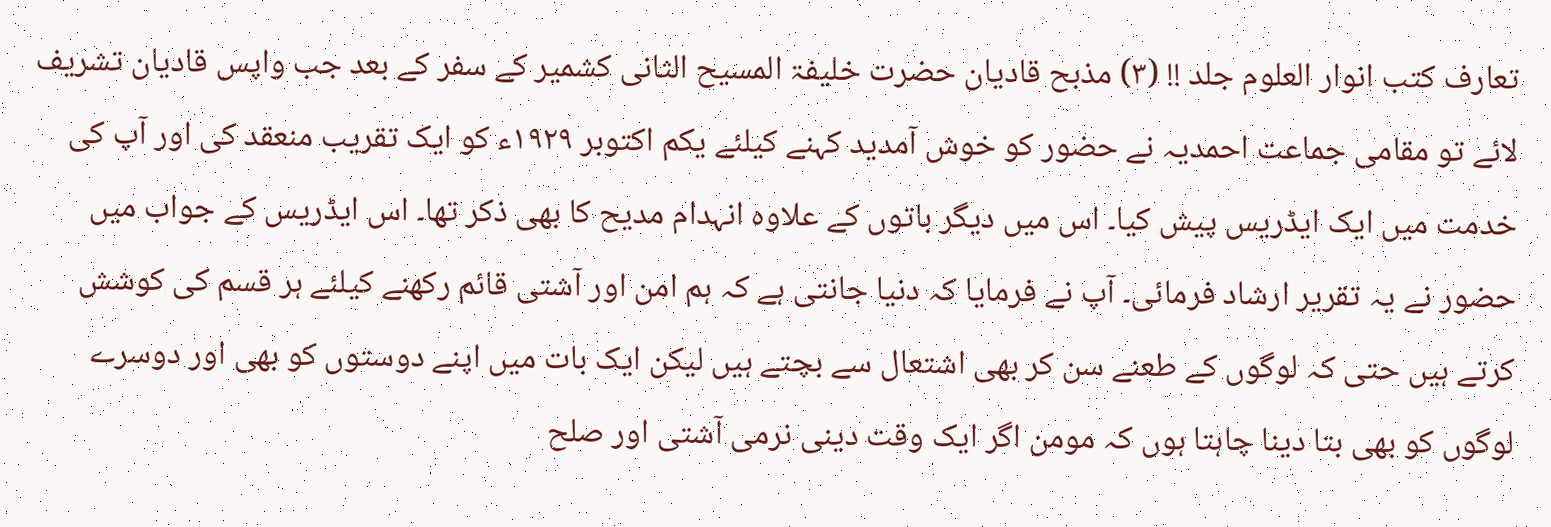تعارف کتب انوار العلوم جلد !! (۳) مذبح قادیان حضرت خلیفۃ المسیح الثانی کشمیر کے سفر کے بعد جب واپس قادیان تشریف لائے تو مقامی جماعت احمدیہ نے حضور کو خوش آمدید کہنے کیلئے یکم اکتوبر ۱۹۲۹ء کو ایک تقریب منعقد کی اور آپ کی خدمت میں ایک ایڈریس پیش کیا۔ اس میں دیگر باتوں کے علاوہ انہدام مدیح کا بھی ذکر تھا۔ اس ایڈریس کے جواب میں حضور نے یہ تقریر ارشاد فرمائی۔ آپ نے فرمایا کہ دنیا جانتی ہے کہ ہم امن اور آشتی قائم رکھنے کیلئے ہر قسم کی کوشش کرتے ہیں حتی کہ لوگوں کے طعنے سن کر بھی اشتعال سے بچتے ہیں لیکن ایک بات میں اپنے دوستوں کو بھی اور دوسرے لوگوں کو بھی بتا دینا چاہتا ہوں کہ مومن اگر ایک وقت دینی نرمی آشتی اور صلح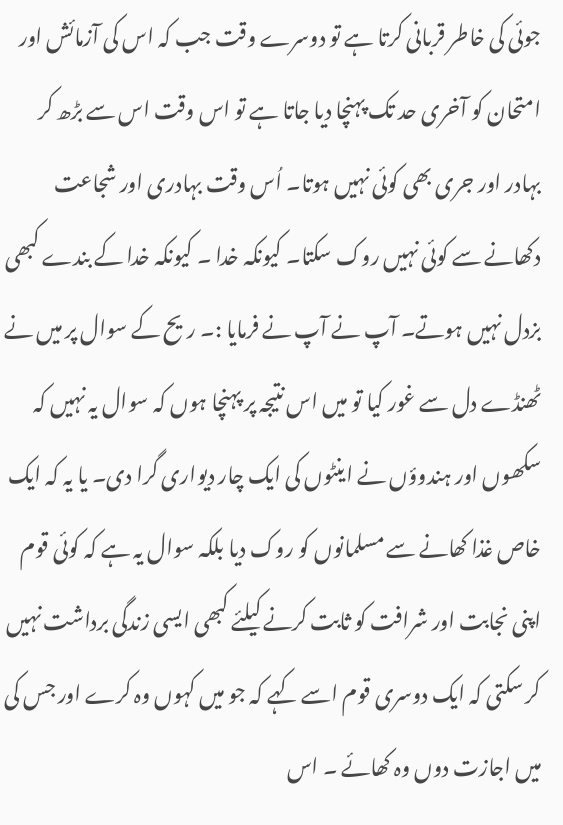جوئی کی خاطر قربانی کرتا ہے تو دوسرے وقت جب کہ اس کی آزمائش اور امتحان کو آخری حد تک پہنچا دیا جاتا ہے تو اس وقت اس سے بڑھ کر بہادر اور جری بھی کوئی نہیں ہوتا۔ اُس وقت بہادری اور شجاعت دکھانے سے کوئی نہیں روک سکتا۔ کیونکہ خدا ۔ کیونکہ خدا کے بندے کبھی بزدل نہیں ہوتے۔ آپ نے آپ نے فرمایا :۔ ریح کے سوال پر میں نے ٹھنڈے دل سے غور کیا تو میں اس نتیجہ پر پہنچا ہوں کہ سوال یہ نہیں کہ سکھوں اور ہندوؤں نے اینٹوں کی ایک چار دیواری گرا دی۔ یا یہ کہ ایک خاص غذا کھانے سے مسلمانوں کو روک دیا بلکہ سوال یہ ہے کہ کوئی قوم اپنی نجابت اور شرافت کو ثابت کرنے کیلئے کبھی ایسی زندگی برداشت نہیں کر سکتی کہ ایک دوسری قوم اسے کہے کہ جو میں کہوں وہ کرے اور جس کی میں اجازت دوں وہ کھائے ۔ اس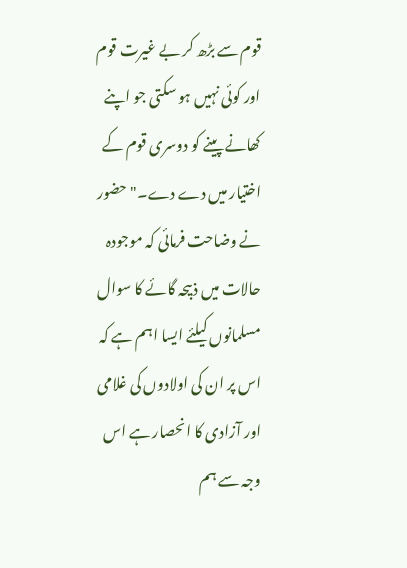قوم سے بڑھ کر بے غیرت قوم اور کوئی نہیں ہو سکتی جو اپنے کھانے پینے کو دوسری قوم کے اختیار میں دے دے۔" حضور نے وضاحت فرمائی کہ موجودہ حالات میں ذبیحہ گائے کا سوال مسلمانوں کیلئے ایسا اہم ہے کہ اس پر ان کی اولادوں کی غلامی اور آزادی کا انحصار ہے اس وجہ سے ہم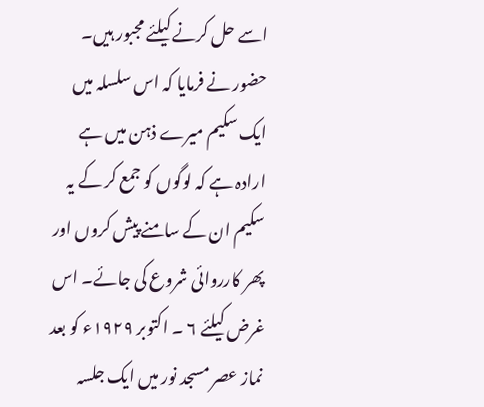اسے حل کرنے کیلئے مجبور ہیں۔ حضور نے فرمایا کہ اس سلسلہ میں ایک سکیم میرے ذہن میں ہے ارادہ ہے کہ لوگوں کو جمع کر کے یہ سکیم ان کے سامنے پیش کروں اور پھر کارروائی شروع کی جائے۔ اس غرض کیلئے ۶ ۔ اکتوبر ۱۹۲۹ء کو بعد نماز عصر مسجد نور میں ایک جلسہ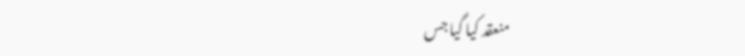منعقد کیا گیا جس